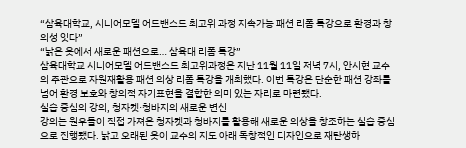“삼육대학교, 시니어모델 어드밴스드 최고위 과정 지속가능 패션 리폼 특강으로 환경과 창의성 잇다”
“낡은 옷에서 새로운 패션으로… 삼육대 리폼 특강”
삼육대학교 시니어모델 어드밴스드 최고위과정은 지난 11월 11일 저녁 7시, 안시현 교수의 주관으로 자원재활용 패션 의상 리폼 특강을 개최했다. 이번 특강은 단순한 패션 강좌를 넘어 환경 보호와 창의적 자기표현을 결합한 의미 있는 자리로 마련됐다.
실습 중심의 강의, 청자켓·청바지의 새로운 변신
강의는 원우들이 직접 가져온 청자켓과 청바지를 활용해 새로운 의상을 창조하는 실습 중심으로 진행됐다. 낡고 오래된 옷이 교수의 지도 아래 독창적인 디자인으로 재탄생하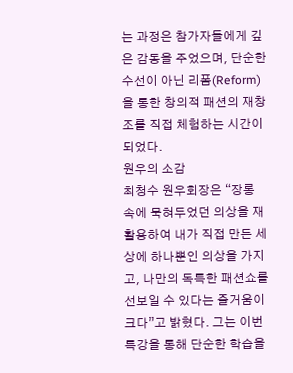는 과정은 참가자들에게 깊은 감동을 주었으며, 단순한 수선이 아닌 리폼(Reform)을 통한 창의적 패션의 재창조를 직접 체험하는 시간이 되었다.
원우의 소감
최청수 원우회장은 “장롱 속에 묵혀두었던 의상을 재활용하여 내가 직접 만든 세상에 하나뿐인 의상을 가지고, 나만의 독특한 패션쇼를 선보일 수 있다는 즐거움이 크다”고 밝혔다. 그는 이번 특강을 통해 단순한 학습을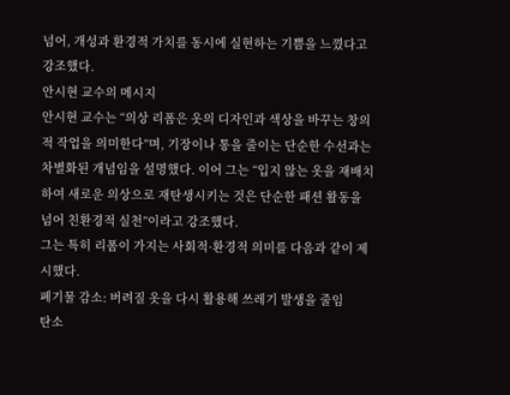넘어, 개성과 환경적 가치를 동시에 실현하는 기쁨을 느꼈다고 강조했다.
안시현 교수의 메시지
안시현 교수는 “의상 리폼은 옷의 디자인과 색상을 바꾸는 창의적 작업을 의미한다”며, 기장이나 통을 줄이는 단순한 수선과는 차별화된 개념임을 설명했다. 이어 그는 “입지 않는 옷을 재배치하여 새로운 의상으로 재탄생시키는 것은 단순한 패션 활동을 넘어 친환경적 실천”이라고 강조했다.
그는 특히 리폼이 가지는 사회적·환경적 의미를 다음과 같이 제시했다.
폐기물 감소: 버려질 옷을 다시 활용해 쓰레기 발생을 줄임
탄소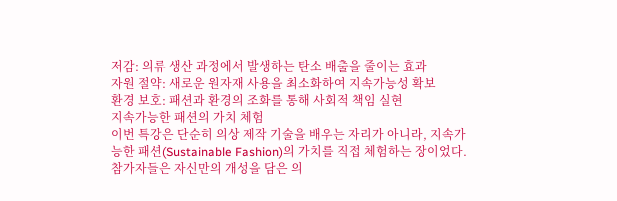저감: 의류 생산 과정에서 발생하는 탄소 배출을 줄이는 효과
자원 절약: 새로운 원자재 사용을 최소화하여 지속가능성 확보
환경 보호: 패션과 환경의 조화를 통해 사회적 책임 실현
지속가능한 패션의 가치 체험
이번 특강은 단순히 의상 제작 기술을 배우는 자리가 아니라, 지속가능한 패션(Sustainable Fashion)의 가치를 직접 체험하는 장이었다. 참가자들은 자신만의 개성을 담은 의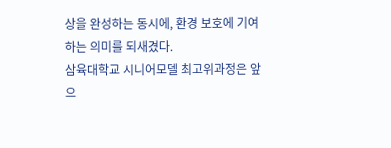상을 완성하는 동시에, 환경 보호에 기여하는 의미를 되새겼다.
삼육대학교 시니어모델 최고위과정은 앞으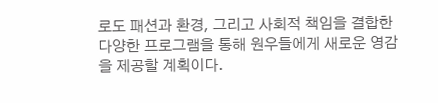로도 패션과 환경, 그리고 사회적 책임을 결합한 다양한 프로그램을 통해 원우들에게 새로운 영감을 제공할 계획이다.